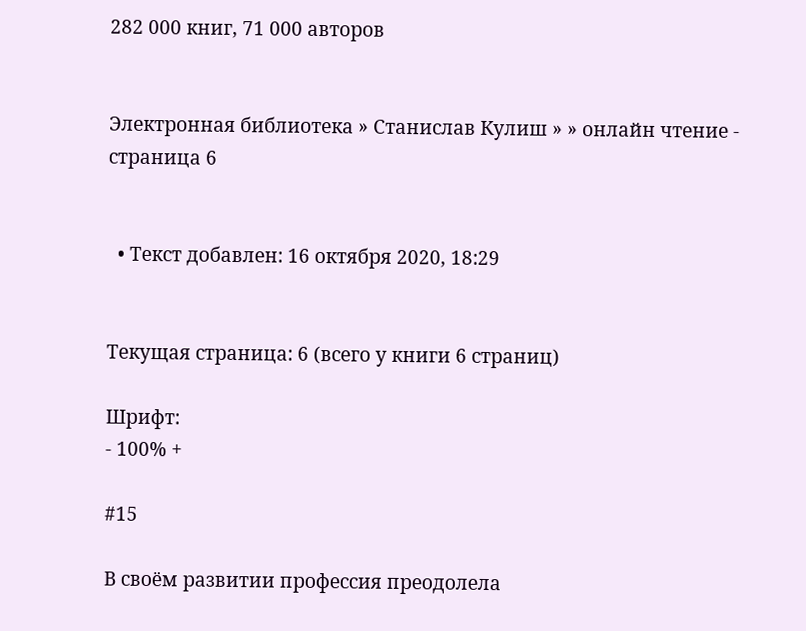282 000 книг, 71 000 авторов


Электронная библиотека » Станислав Кулиш » » онлайн чтение - страница 6


  • Текст добавлен: 16 октября 2020, 18:29


Текущая страница: 6 (всего у книги 6 страниц)

Шрифт:
- 100% +

#15

В своём развитии профессия преодолела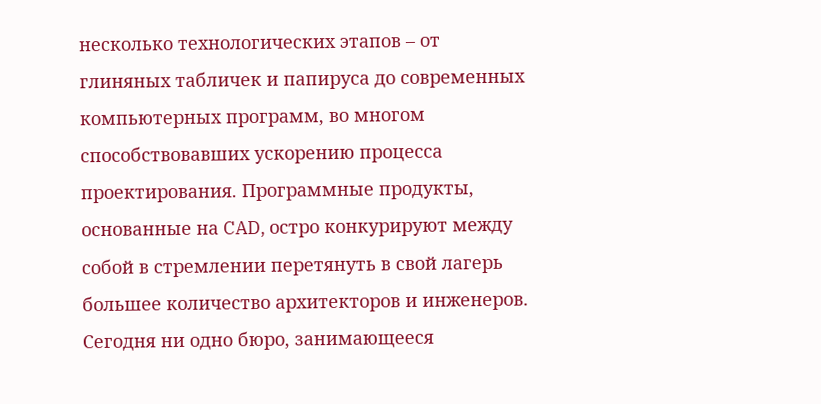несколько технологических этапов – от глиняных табличек и папируса до современных компьютерных программ, во многом способствовавших ускорению процесса проектирования. Программные продукты, основанные на CAD, остро конкурируют между собой в стремлении перетянуть в свой лагерь большее количество архитекторов и инженеров. Сегодня ни одно бюро, занимающееся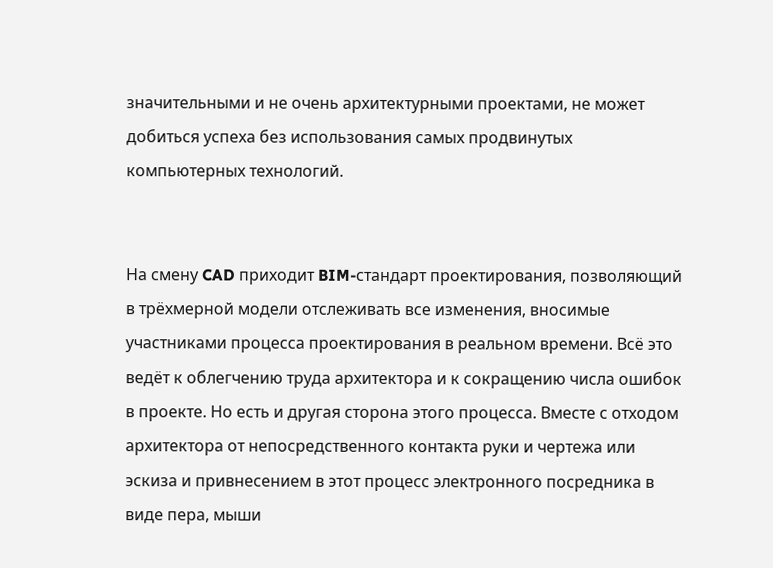значительными и не очень архитектурными проектами, не может добиться успеха без использования самых продвинутых компьютерных технологий.


На смену CAD приходит BIM-стандарт проектирования, позволяющий в трёхмерной модели отслеживать все изменения, вносимые участниками процесса проектирования в реальном времени. Всё это ведёт к облегчению труда архитектора и к сокращению числа ошибок в проекте. Но есть и другая сторона этого процесса. Вместе с отходом архитектора от непосредственного контакта руки и чертежа или эскиза и привнесением в этот процесс электронного посредника в виде пера, мыши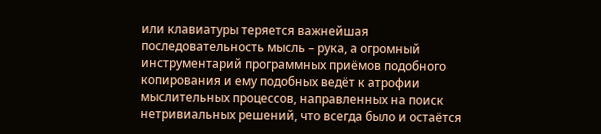или клавиатуры теряется важнейшая последовательность мысль – рука, а огромный инструментарий программных приёмов подобного копирования и ему подобных ведёт к атрофии мыслительных процессов, направленных на поиск нетривиальных решений, что всегда было и остаётся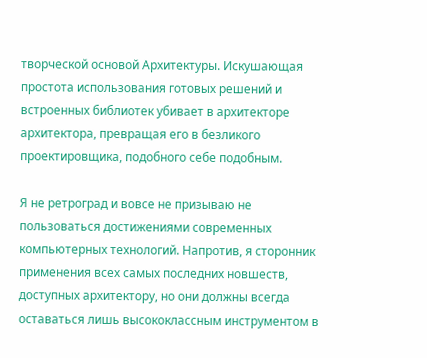творческой основой Архитектуры. Искушающая простота использования готовых решений и встроенных библиотек убивает в архитекторе архитектора, превращая его в безликого проектировщика, подобного себе подобным.

Я не ретроград и вовсе не призываю не пользоваться достижениями современных компьютерных технологий. Напротив, я сторонник применения всех самых последних новшеств, доступных архитектору, но они должны всегда оставаться лишь высококлассным инструментом в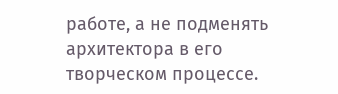работе, а не подменять архитектора в его творческом процессе.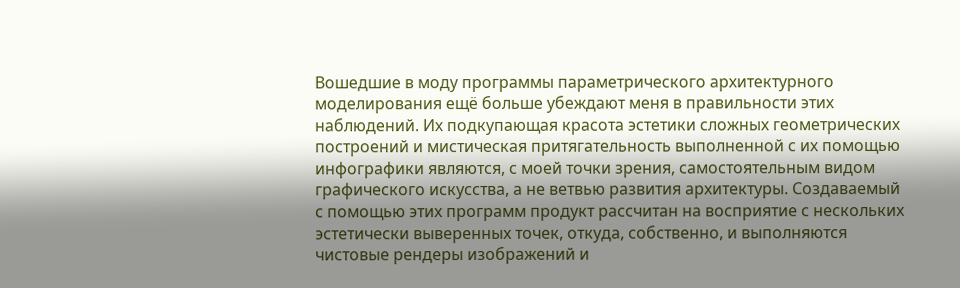Вошедшие в моду программы параметрического архитектурного моделирования ещё больше убеждают меня в правильности этих наблюдений. Их подкупающая красота эстетики сложных геометрических построений и мистическая притягательность выполненной с их помощью инфографики являются, с моей точки зрения, самостоятельным видом графического искусства, а не ветвью развития архитектуры. Создаваемый с помощью этих программ продукт рассчитан на восприятие с нескольких эстетически выверенных точек, откуда, собственно, и выполняются чистовые рендеры изображений и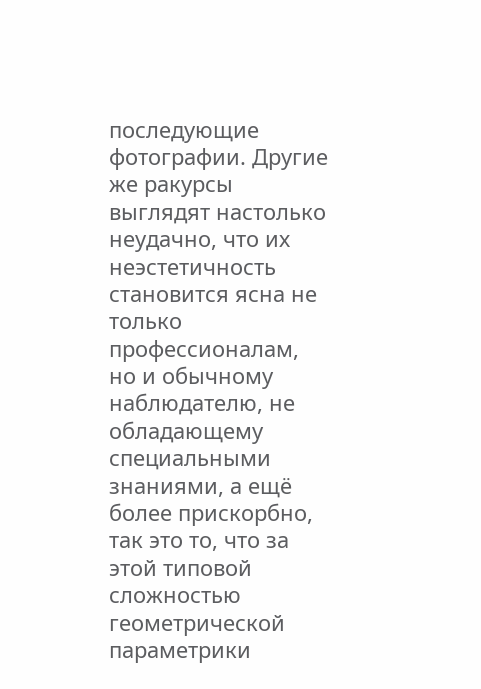последующие фотографии. Другие же ракурсы выглядят настолько неудачно, что их неэстетичность становится ясна не только профессионалам, но и обычному наблюдателю, не обладающему специальными знаниями, а ещё более прискорбно, так это то, что за этой типовой сложностью геометрической параметрики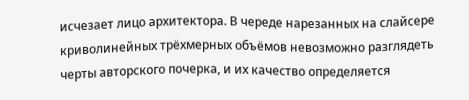исчезает лицо архитектора. В череде нарезанных на слайсере криволинейных трёхмерных объёмов невозможно разглядеть черты авторского почерка, и их качество определяется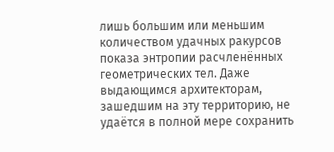лишь большим или меньшим количеством удачных ракурсов показа энтропии расчленённых геометрических тел. Даже выдающимся архитекторам, зашедшим на эту территорию, не удаётся в полной мере сохранить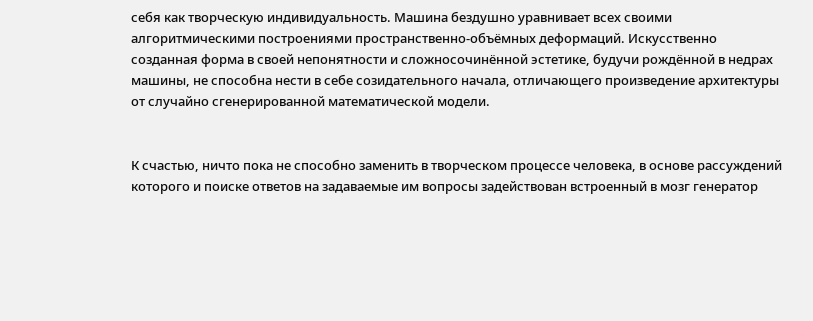себя как творческую индивидуальность. Машина бездушно уравнивает всех своими алгоритмическими построениями пространственно-объёмных деформаций. Искусственно созданная форма в своей непонятности и сложносочинённой эстетике, будучи рождённой в недрах машины, не способна нести в себе созидательного начала, отличающего произведение архитектуры от случайно сгенерированной математической модели.


К счастью, ничто пока не способно заменить в творческом процессе человека, в основе рассуждений которого и поиске ответов на задаваемые им вопросы задействован встроенный в мозг генератор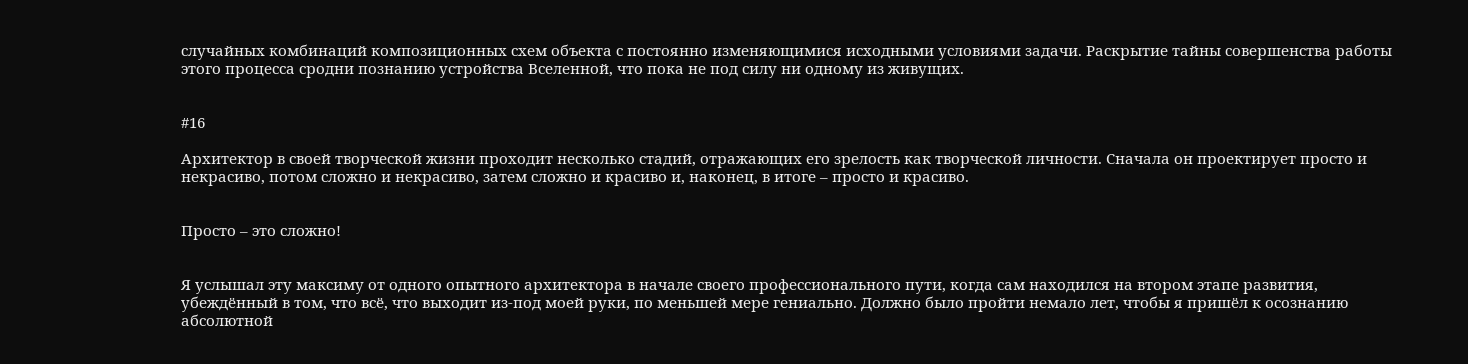случайных комбинаций композиционных схем объекта с постоянно изменяющимися исходными условиями задачи. Раскрытие тайны совершенства работы этого процесса сродни познанию устройства Вселенной, что пока не под силу ни одному из живущих.


#16

Архитектор в своей творческой жизни проходит несколько стадий, отражающих его зрелость как творческой личности. Сначала он проектирует просто и некрасиво, потом сложно и некрасиво, затем сложно и красиво и, наконец, в итоге – просто и красиво.


Просто – это сложно!


Я услышал эту максиму от одного опытного архитектора в начале своего профессионального пути, когда сам находился на втором этапе развития, убеждённый в том, что всё, что выходит из-под моей руки, по меньшей мере гениально. Должно было пройти немало лет, чтобы я пришёл к осознанию абсолютной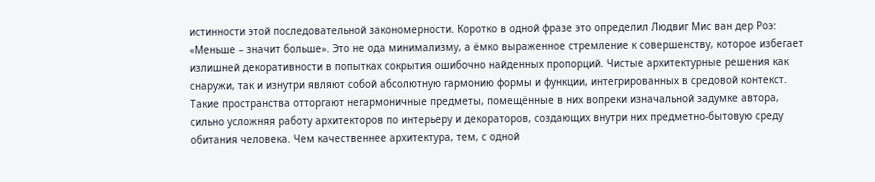истинности этой последовательной закономерности. Коротко в одной фразе это определил Людвиг Мис ван дер Роэ: «Меньше – значит больше». Это не ода минимализму, а ёмко выраженное стремление к совершенству, которое избегает излишней декоративности в попытках сокрытия ошибочно найденных пропорций. Чистые архитектурные решения как снаружи, так и изнутри являют собой абсолютную гармонию формы и функции, интегрированных в средовой контекст. Такие пространства отторгают негармоничные предметы, помещённые в них вопреки изначальной задумке автора, сильно усложняя работу архитекторов по интерьеру и декораторов, создающих внутри них предметно-бытовую среду обитания человека. Чем качественнее архитектура, тем, с одной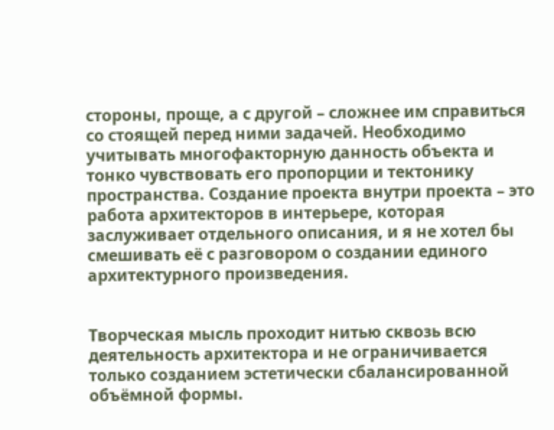стороны, проще, а с другой – сложнее им справиться со стоящей перед ними задачей. Необходимо учитывать многофакторную данность объекта и тонко чувствовать его пропорции и тектонику пространства. Создание проекта внутри проекта – это работа архитекторов в интерьере, которая заслуживает отдельного описания, и я не хотел бы смешивать её с разговором о создании единого архитектурного произведения.


Творческая мысль проходит нитью сквозь всю деятельность архитектора и не ограничивается только созданием эстетически сбалансированной объёмной формы.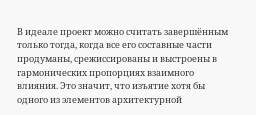В идеале проект можно считать завершённым только тогда, когда все его составные части продуманы, срежиссированы и выстроены в гармонических пропорциях взаимного влияния. Это значит, что изъятие хотя бы одного из элементов архитектурной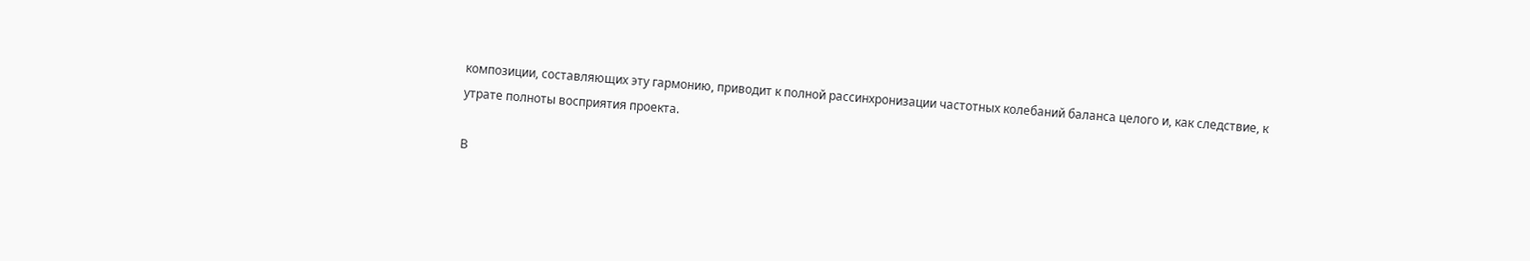композиции, составляющих эту гармонию, приводит к полной рассинхронизации частотных колебаний баланса целого и, как следствие, к утрате полноты восприятия проекта.

В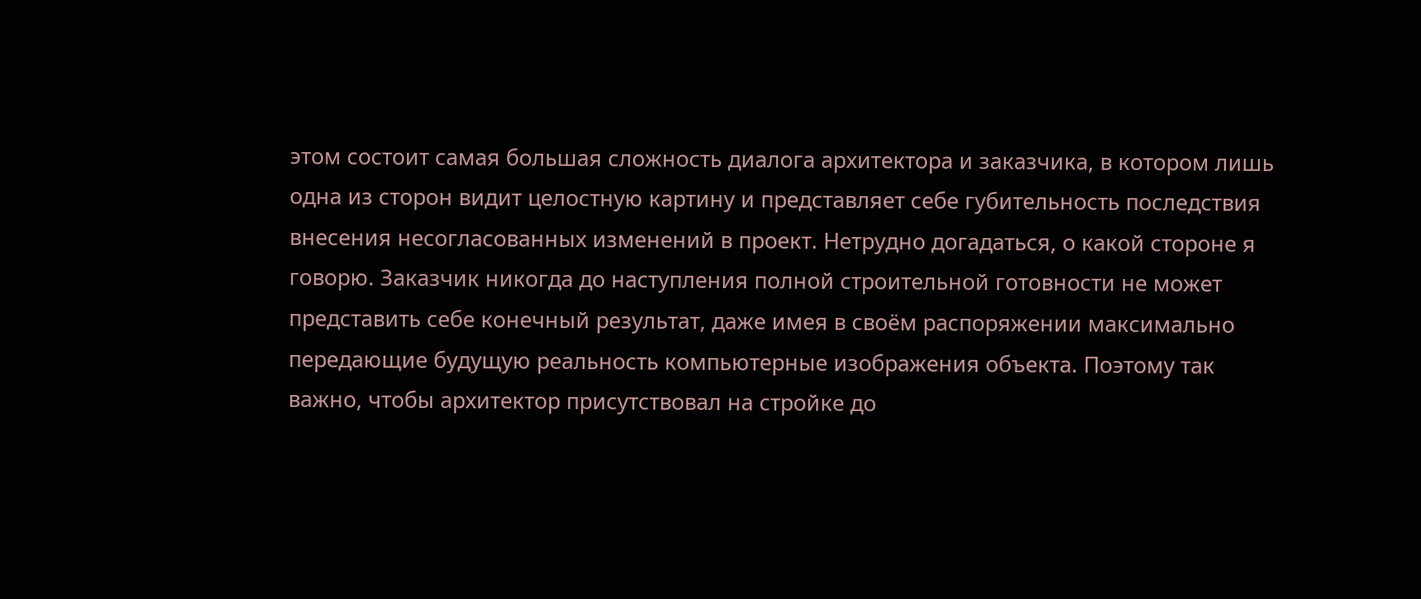этом состоит самая большая сложность диалога архитектора и заказчика, в котором лишь одна из сторон видит целостную картину и представляет себе губительность последствия внесения несогласованных изменений в проект. Нетрудно догадаться, о какой стороне я говорю. Заказчик никогда до наступления полной строительной готовности не может представить себе конечный результат, даже имея в своём распоряжении максимально передающие будущую реальность компьютерные изображения объекта. Поэтому так важно, чтобы архитектор присутствовал на стройке до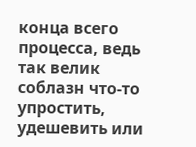конца всего процесса, ведь так велик соблазн что-то упростить, удешевить или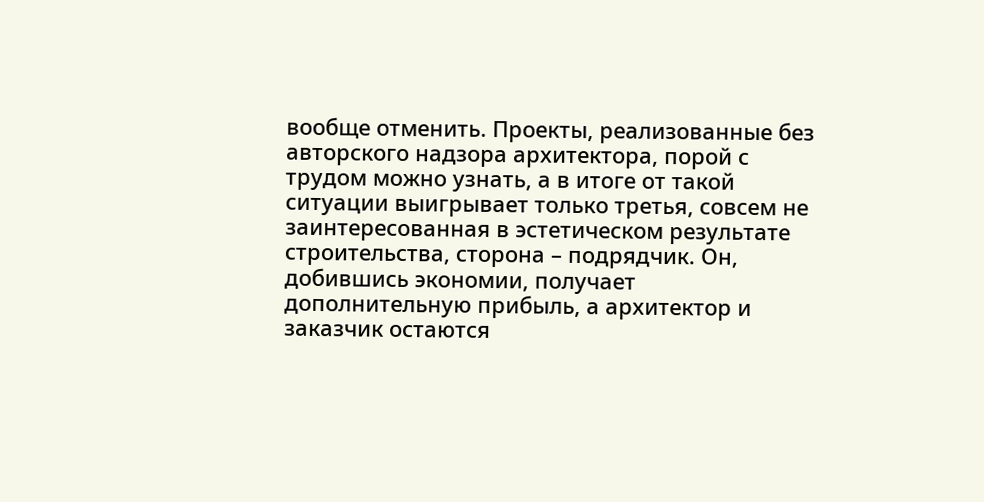вообще отменить. Проекты, реализованные без авторского надзора архитектора, порой с трудом можно узнать, а в итоге от такой ситуации выигрывает только третья, совсем не заинтересованная в эстетическом результате строительства, сторона – подрядчик. Он, добившись экономии, получает дополнительную прибыль, а архитектор и заказчик остаются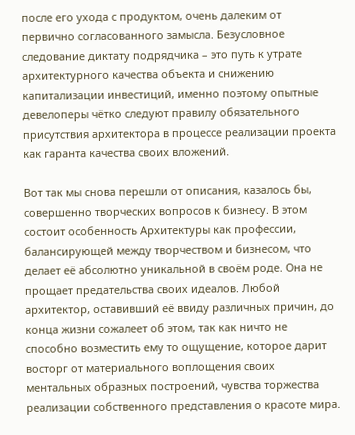после его ухода с продуктом, очень далеким от первично согласованного замысла. Безусловное следование диктату подрядчика – это путь к утрате архитектурного качества объекта и снижению капитализации инвестиций, именно поэтому опытные девелоперы чётко следуют правилу обязательного присутствия архитектора в процессе реализации проекта как гаранта качества своих вложений.

Вот так мы снова перешли от описания, казалось бы, совершенно творческих вопросов к бизнесу. В этом состоит особенность Архитектуры как профессии, балансирующей между творчеством и бизнесом, что делает её абсолютно уникальной в своём роде. Она не прощает предательства своих идеалов. Любой архитектор, оставивший её ввиду различных причин, до конца жизни сожалеет об этом, так как ничто не способно возместить ему то ощущение, которое дарит восторг от материального воплощения своих ментальных образных построений, чувства торжества реализации собственного представления о красоте мира.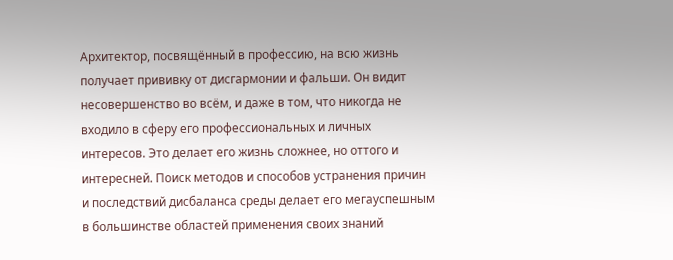Архитектор, посвящённый в профессию, на всю жизнь получает прививку от дисгармонии и фальши. Он видит несовершенство во всём, и даже в том, что никогда не входило в сферу его профессиональных и личных интересов. Это делает его жизнь сложнее, но оттого и интересней. Поиск методов и способов устранения причин и последствий дисбаланса среды делает его мегауспешным в большинстве областей применения своих знаний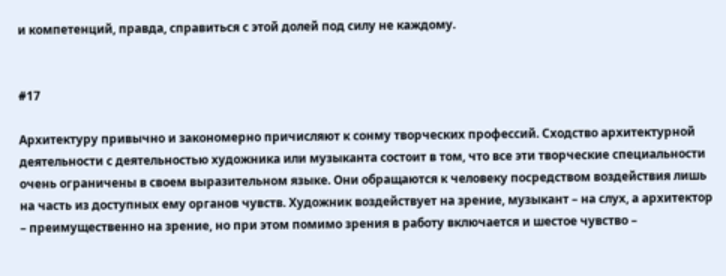и компетенций, правда, справиться с этой долей под силу не каждому.


#17

Архитектуру привычно и закономерно причисляют к сонму творческих профессий. Сходство архитектурной деятельности с деятельностью художника или музыканта состоит в том, что все эти творческие специальности очень ограничены в своем выразительном языке. Они обращаются к человеку посредством воздействия лишь на часть из доступных ему органов чувств. Художник воздействует на зрение, музыкант – на слух, а архитектор – преимущественно на зрение, но при этом помимо зрения в работу включается и шестое чувство –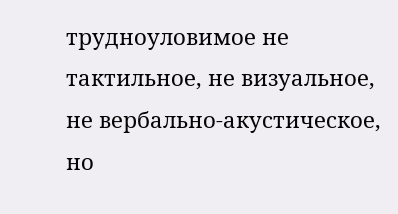трудноуловимое не тактильное, не визуальное, не вербально-акустическое, но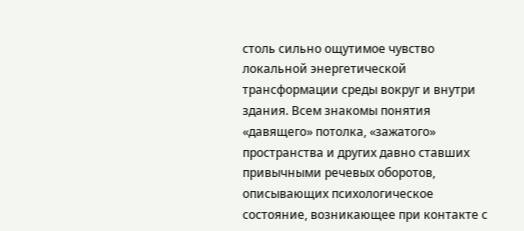столь сильно ощутимое чувство локальной энергетической трансформации среды вокруг и внутри здания. Всем знакомы понятия «давящего» потолка, «зажатого» пространства и других давно ставших привычными речевых оборотов, описывающих психологическое состояние, возникающее при контакте с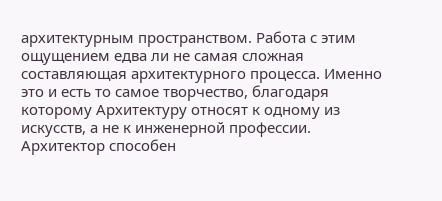архитектурным пространством. Работа с этим ощущением едва ли не самая сложная составляющая архитектурного процесса. Именно это и есть то самое творчество, благодаря которому Архитектуру относят к одному из искусств, а не к инженерной профессии. Архитектор способен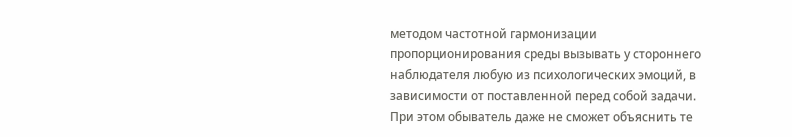методом частотной гармонизации пропорционирования среды вызывать у стороннего наблюдателя любую из психологических эмоций, в зависимости от поставленной перед собой задачи. При этом обыватель даже не сможет объяснить те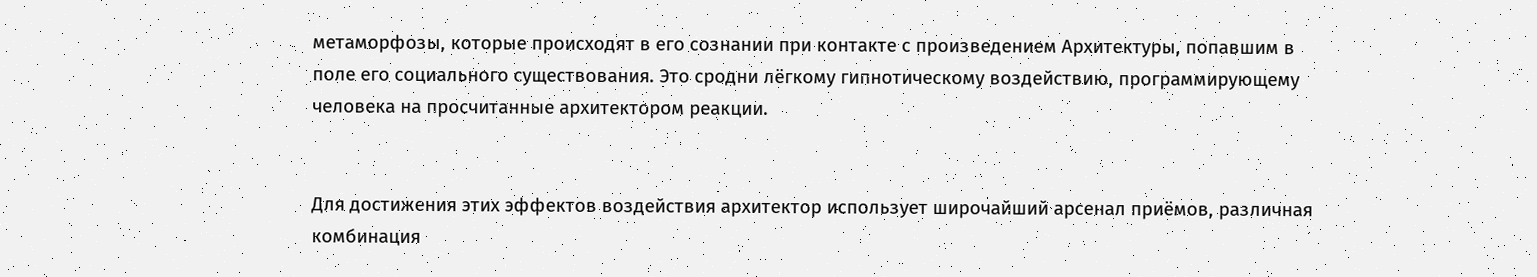метаморфозы, которые происходят в его сознании при контакте с произведением Архитектуры, попавшим в поле его социального существования. Это сродни лёгкому гипнотическому воздействию, программирующему человека на просчитанные архитектором реакции.


Для достижения этих эффектов воздействия архитектор использует широчайший арсенал приёмов, различная комбинация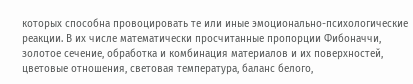которых способна провоцировать те или иные эмоционально-психологические реакции. В их числе математически просчитанные пропорции Фибоначчи, золотое сечение, обработка и комбинация материалов и их поверхностей, цветовые отношения, световая температура, баланс белого,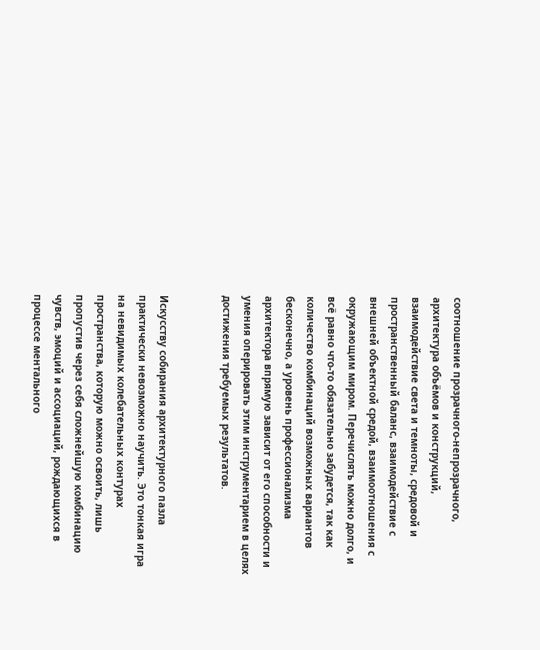соотношение прозрачного-непрозрачного, архитектура объёмов и конструкций, взаимодействие света и темноты, средовой и пространственный баланс, взаимодействие с внешней объектной средой, взаимоотношения с окружающим миром. Перечислять можно долго, и всё равно что-то обязательно забудется, так как количество комбинаций возможных вариантов бесконечно, а уровень профессионализма архитектора впрямую зависит от его способности и умения оперировать этим инструментарием в целях достижения требуемых результатов.


Искусству собирания архитектурного пазла практически невозможно научить. Это тонкая игра на невидимых колебательных контурах пространства, которую можно освоить, лишь пропустив через себя сложнейшую комбинацию чувств, эмоций и ассоциаций, рождающихся в процессе ментального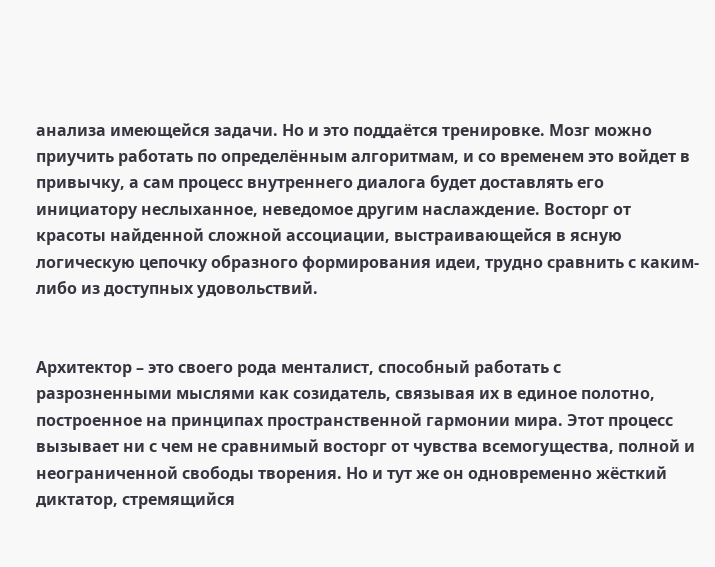анализа имеющейся задачи. Но и это поддаётся тренировке. Мозг можно приучить работать по определённым алгоритмам, и со временем это войдет в привычку, а сам процесс внутреннего диалога будет доставлять его инициатору неслыханное, неведомое другим наслаждение. Восторг от красоты найденной сложной ассоциации, выстраивающейся в ясную логическую цепочку образного формирования идеи, трудно сравнить с каким-либо из доступных удовольствий.


Архитектор – это своего рода менталист, способный работать с разрозненными мыслями как созидатель, связывая их в единое полотно, построенное на принципах пространственной гармонии мира. Этот процесс вызывает ни с чем не сравнимый восторг от чувства всемогущества, полной и неограниченной свободы творения. Но и тут же он одновременно жёсткий диктатор, стремящийся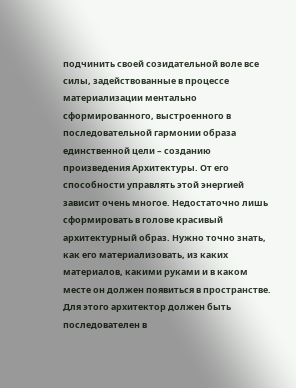подчинить своей созидательной воле все силы, задействованные в процессе материализации ментально сформированного, выстроенного в последовательной гармонии образа единственной цели – созданию произведения Архитектуры. От его способности управлять этой энергией зависит очень многое. Недостаточно лишь сформировать в голове красивый архитектурный образ. Нужно точно знать, как его материализовать, из каких материалов, какими руками и в каком месте он должен появиться в пространстве. Для этого архитектор должен быть последователен в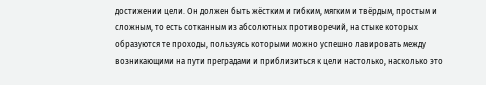достижении цели. Он должен быть жёстким и гибким, мягким и твёрдым, простым и сложным, то есть сотканным из абсолютных противоречий, на стыке которых образуются те проходы, пользуясь которыми можно успешно лавировать между возникающими на пути преградами и приблизиться к цели настолько, насколько это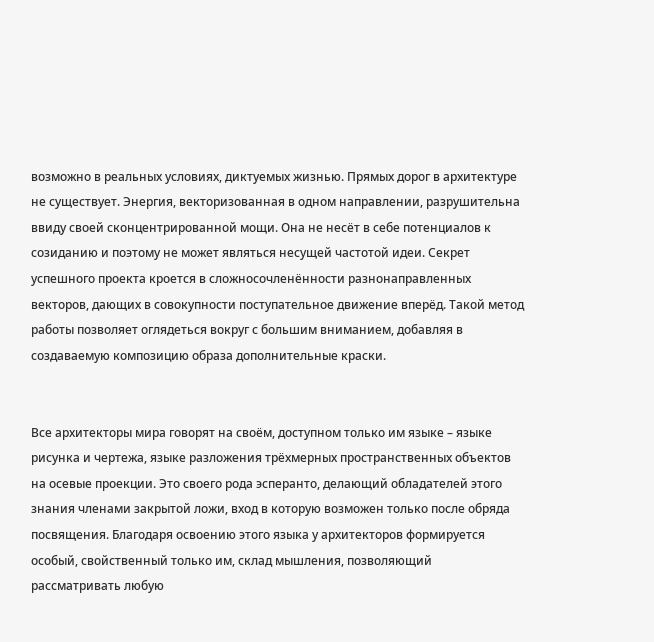возможно в реальных условиях, диктуемых жизнью. Прямых дорог в архитектуре не существует. Энергия, векторизованная в одном направлении, разрушительна ввиду своей сконцентрированной мощи. Она не несёт в себе потенциалов к созиданию и поэтому не может являться несущей частотой идеи. Секрет успешного проекта кроется в сложносочленённости разнонаправленных векторов, дающих в совокупности поступательное движение вперёд. Такой метод работы позволяет оглядеться вокруг с большим вниманием, добавляя в создаваемую композицию образа дополнительные краски.


Все архитекторы мира говорят на своём, доступном только им языке – языке рисунка и чертежа, языке разложения трёхмерных пространственных объектов на осевые проекции. Это своего рода эсперанто, делающий обладателей этого знания членами закрытой ложи, вход в которую возможен только после обряда посвящения. Благодаря освоению этого языка у архитекторов формируется особый, свойственный только им, склад мышления, позволяющий рассматривать любую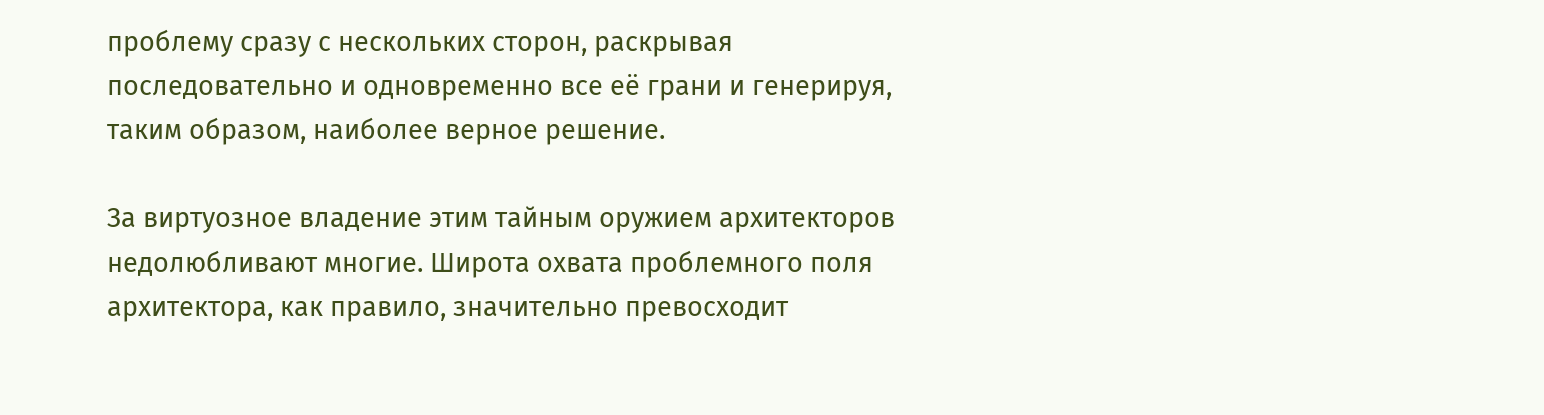проблему сразу с нескольких сторон, раскрывая последовательно и одновременно все её грани и генерируя, таким образом, наиболее верное решение.

За виртуозное владение этим тайным оружием архитекторов недолюбливают многие. Широта охвата проблемного поля архитектора, как правило, значительно превосходит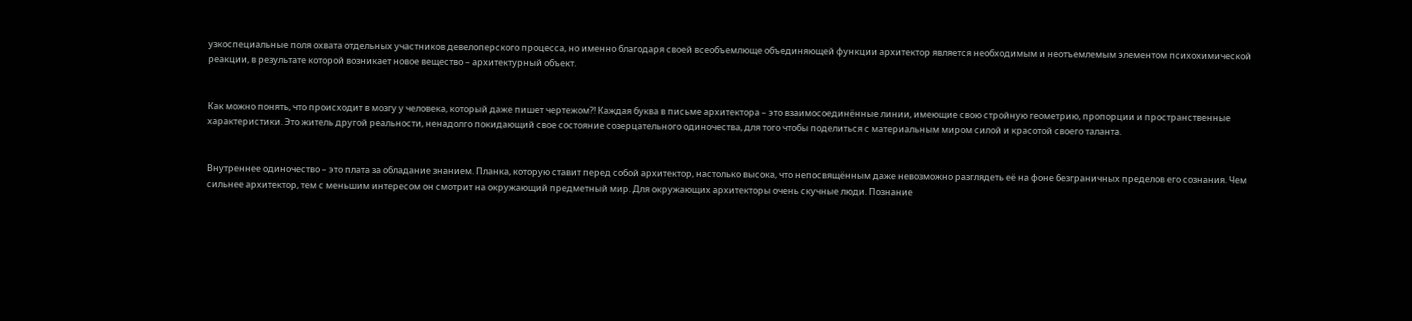узкоспециальные поля охвата отдельных участников девелоперского процесса, но именно благодаря своей всеобъемлюще объединяющей функции архитектор является необходимым и неотъемлемым элементом психохимической реакции, в результате которой возникает новое вещество – архитектурный объект.


Как можно понять, что происходит в мозгу у человека, который даже пишет чертежом?! Каждая буква в письме архитектора – это взаимосоединённые линии, имеющие свою стройную геометрию, пропорции и пространственные характеристики. Это житель другой реальности, ненадолго покидающий свое состояние созерцательного одиночества, для того чтобы поделиться с материальным миром силой и красотой своего таланта.


Внутреннее одиночество – это плата за обладание знанием. Планка, которую ставит перед собой архитектор, настолько высока, что непосвящённым даже невозможно разглядеть её на фоне безграничных пределов его сознания. Чем сильнее архитектор, тем с меньшим интересом он смотрит на окружающий предметный мир. Для окружающих архитекторы очень скучные люди. Познание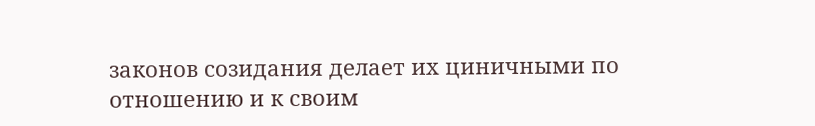законов созидания делает их циничными по отношению и к своим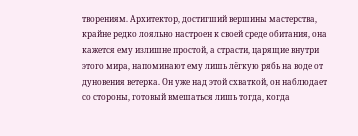творениям. Архитектор, достигший вершины мастерства, крайне редко лояльно настроен к своей среде обитания, она кажется ему излишне простой, а страсти, царящие внутри этого мира, напоминают ему лишь лёгкую рябь на воде от дуновения ветерка. Он уже над этой схваткой, он наблюдает со стороны, готовый вмешаться лишь тогда, когда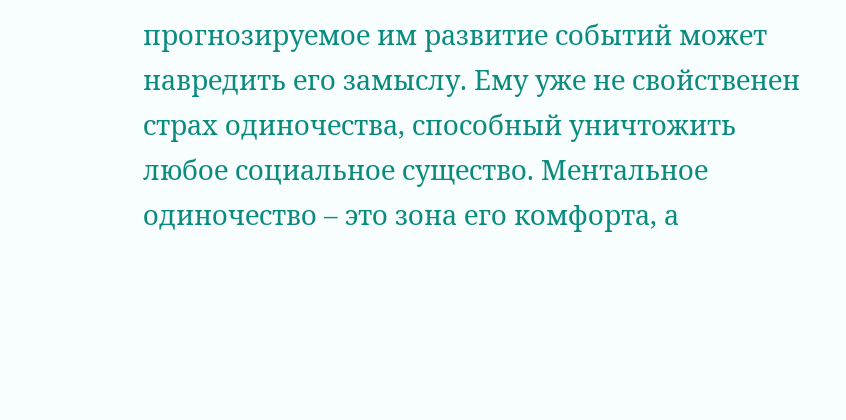прогнозируемое им развитие событий может навредить его замыслу. Ему уже не свойственен страх одиночества, способный уничтожить любое социальное существо. Ментальное одиночество – это зона его комфорта, а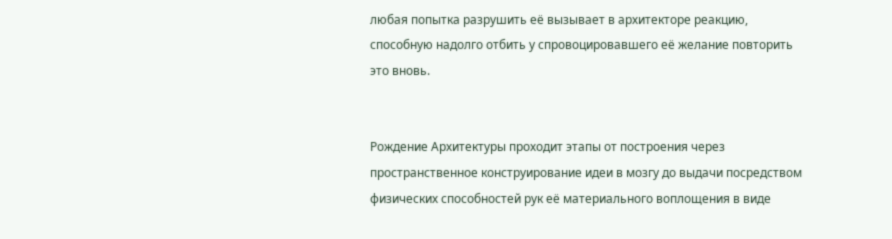любая попытка разрушить её вызывает в архитекторе реакцию, способную надолго отбить у спровоцировавшего её желание повторить это вновь.


Рождение Архитектуры проходит этапы от построения через пространственное конструирование идеи в мозгу до выдачи посредством физических способностей рук её материального воплощения в виде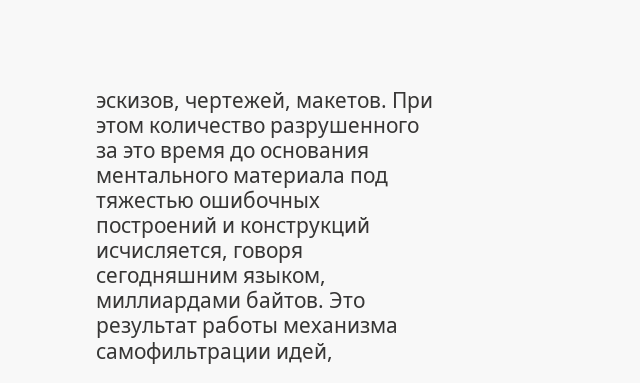эскизов, чертежей, макетов. При этом количество разрушенного за это время до основания ментального материала под тяжестью ошибочных построений и конструкций исчисляется, говоря сегодняшним языком, миллиардами байтов. Это результат работы механизма самофильтрации идей,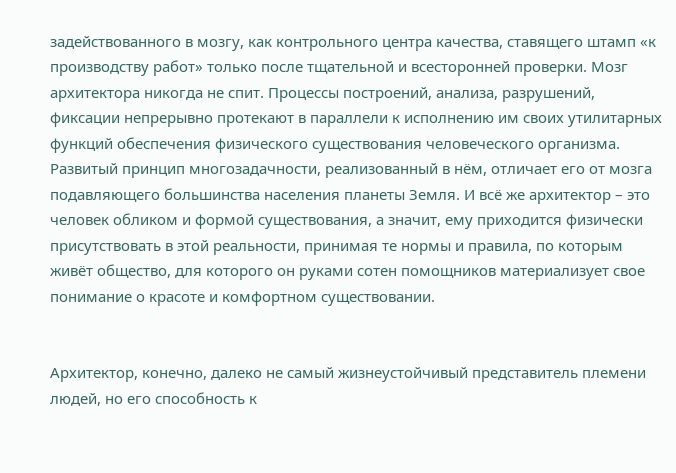задействованного в мозгу, как контрольного центра качества, ставящего штамп «к производству работ» только после тщательной и всесторонней проверки. Мозг архитектора никогда не спит. Процессы построений, анализа, разрушений, фиксации непрерывно протекают в параллели к исполнению им своих утилитарных функций обеспечения физического существования человеческого организма. Развитый принцип многозадачности, реализованный в нём, отличает его от мозга подавляющего большинства населения планеты Земля. И всё же архитектор – это человек обликом и формой существования, а значит, ему приходится физически присутствовать в этой реальности, принимая те нормы и правила, по которым живёт общество, для которого он руками сотен помощников материализует свое понимание о красоте и комфортном существовании.


Архитектор, конечно, далеко не самый жизнеустойчивый представитель племени людей, но его способность к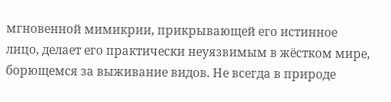мгновенной мимикрии, прикрывающей его истинное лицо, делает его практически неуязвимым в жёстком мире, борющемся за выживание видов. Не всегда в природе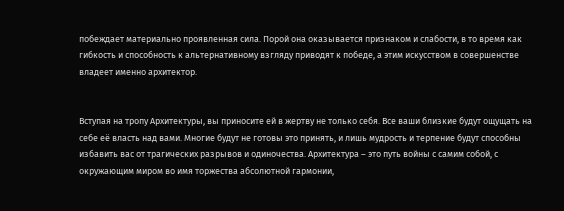побеждает материально проявленная сила. Порой она оказывается признаком и слабости, в то время как гибкость и способность к альтернативному взгляду приводят к победе, а этим искусством в совершенстве владеет именно архитектор.


Вступая на тропу Архитектуры, вы приносите ей в жертву не только себя. Все ваши близкие будут ощущать на себе её власть над вами. Многие будут не готовы это принять, и лишь мудрость и терпение будут способны избавить вас от трагических разрывов и одиночества. Архитектура – это путь войны с самим собой, с окружающим миром во имя торжества абсолютной гармонии,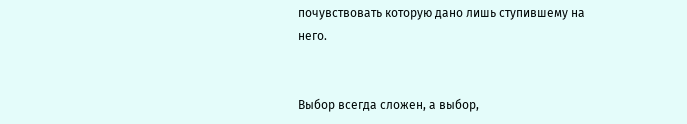почувствовать которую дано лишь ступившему на него.


Выбор всегда сложен, а выбор,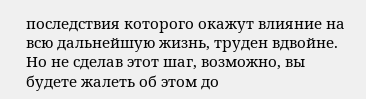последствия которого окажут влияние на всю дальнейшую жизнь, труден вдвойне. Но не сделав этот шаг, возможно, вы будете жалеть об этом до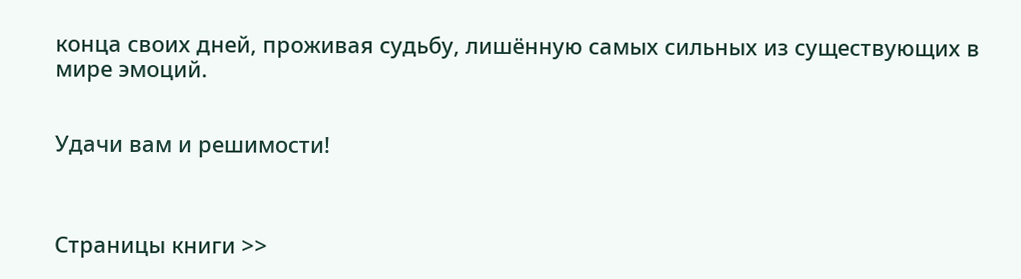конца своих дней, проживая судьбу, лишённую самых сильных из существующих в мире эмоций.


Удачи вам и решимости!



Страницы книги >>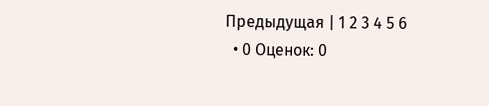Предыдущая | 1 2 3 4 5 6
  • 0 Оценок: 0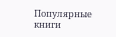Популярные книги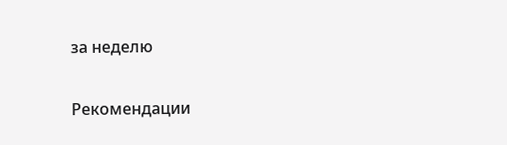за неделю


Рекомендации